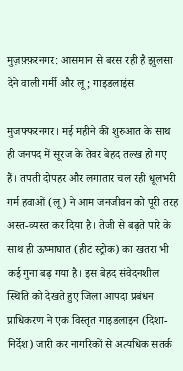मुज़फ़्फ़रनगर: आसमान से बरस रही है झुलसा देने वाली गर्मी और लू; गाइडलाइंस

मुजफ्फरनगर। मई महीने की शुरुआत के साथ ही जनपद में सूरज के तेवर बेहद तल्ख हो गए हैं। तपती दोपहर और लगातार चल रही धूलभरी गर्म हवाओं (लू) ने आम जनजीवन को पूरी तरह अस्त-व्यस्त कर दिया है। तेजी से बढ़ते पारे के साथ ही ऊष्माघात (हीट स्ट्रोक) का खतरा भी कई गुना बढ़ गया है। इस बेहद संवेदनशील स्थिति को देखते हुए जिला आपदा प्रबंधन प्राधिकरण ने एक विस्तृत गाइडलाइन (दिशा-निर्देश) जारी कर नागरिकों से अत्यधिक सतर्क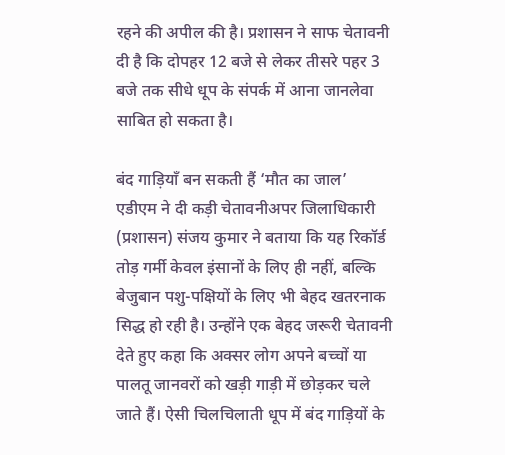रहने की अपील की है। प्रशासन ने साफ चेतावनी दी है कि दोपहर 12 बजे से लेकर तीसरे पहर 3 बजे तक सीधे धूप के संपर्क में आना जानलेवा साबित हो सकता है।

बंद गाड़ियाँ बन सकती हैं ‘मौत का जाल’
एडीएम ने दी कड़ी चेतावनीअपर जिलाधिकारी (प्रशासन) संजय कुमार ने बताया कि यह रिकॉर्ड तोड़ गर्मी केवल इंसानों के लिए ही नहीं, बल्कि बेजुबान पशु-पक्षियों के लिए भी बेहद खतरनाक सिद्ध हो रही है। उन्होंने एक बेहद जरूरी चेतावनी देते हुए कहा कि अक्सर लोग अपने बच्चों या पालतू जानवरों को खड़ी गाड़ी में छोड़कर चले जाते हैं। ऐसी चिलचिलाती धूप में बंद गाड़ियों के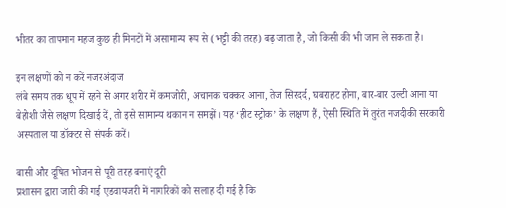भीतर का तापमान महज कुछ ही मिनटों में असामान्य रूप से (भट्टी की तरह) बढ़ जाता है, जो किसी की भी जान ले सकता है।

इन लक्षणों को न करें नजरअंदाज
लंबे समय तक धूप में रहने से अगर शरीर में कमजोरी, अचानक चक्कर आना, तेज सिरदर्द, घबराहट होना, बार-बार उल्टी आना या बेहोशी जैसे लक्षण दिखाई दें, तो इसे सामान्य थकान न समझें। यह ‘हीट स्ट्रोक’ के लक्षण हैं, ऐसी स्थिति में तुरंत नजदीकी सरकारी अस्पताल या डॉक्टर से संपर्क करें।

बासी और दूषित भोजन से पूरी तरह बनाएं दूरी
प्रशासन द्वारा जारी की गई एडवायजरी में नागरिकों को सलाह दी गई है कि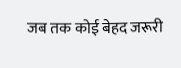जब तक कोई बेहद जरूरी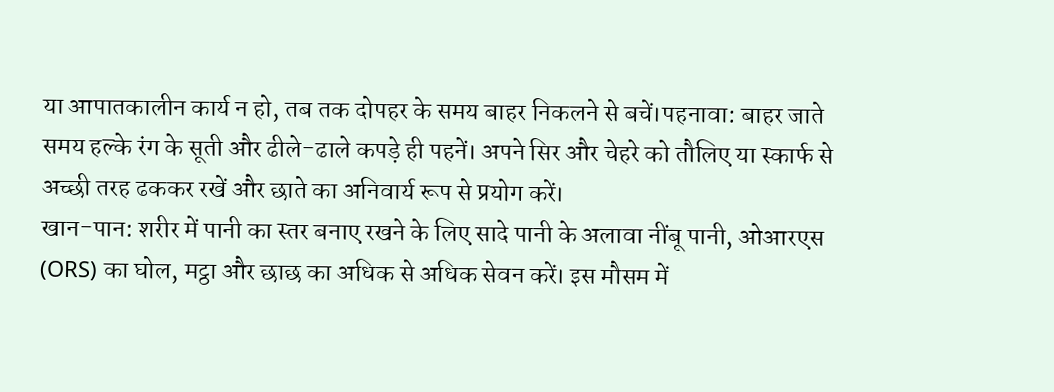या आपातकालीन कार्य न हो, तब तक दोपहर के समय बाहर निकलने से बचें।पहनावा: बाहर जाते समय हल्के रंग के सूती और ढीले-ढाले कपड़े ही पहनें। अपने सिर और चेहरे को तौलिए या स्कार्फ से अच्छी तरह ढककर रखें और छाते का अनिवार्य रूप से प्रयोग करें।
खान-पान: शरीर में पानी का स्तर बनाए रखने के लिए सादे पानी के अलावा नींबू पानी, ओआरएस (ORS) का घोल, मट्ठा और छाछ का अधिक से अधिक सेवन करें। इस मौसम में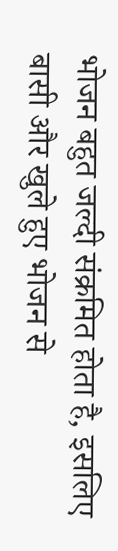भोजन बहुत जल्दी संक्रमित होता है, इसलिए बासी और खुले हुए भोजन से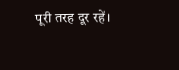पूरी तरह दूर रहें।